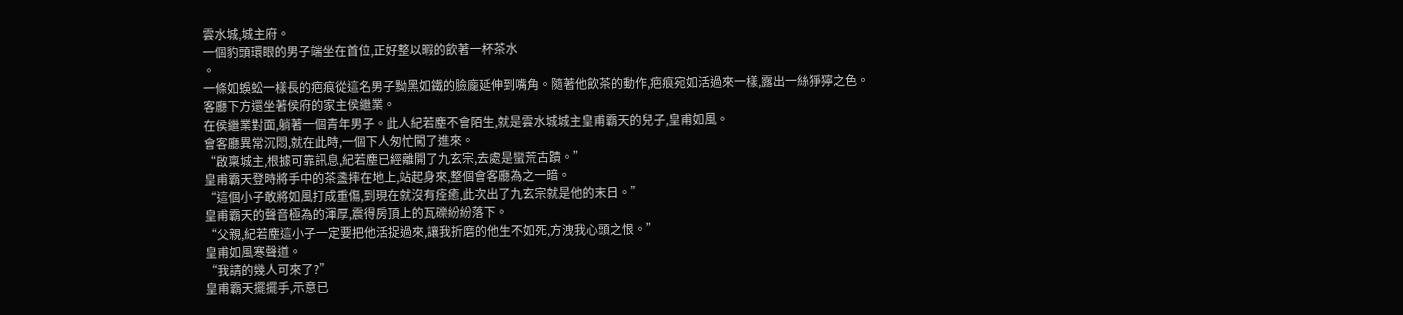雲水城,城主府。
一個豹頭環眼的男子端坐在首位,正好整以暇的飲著一杯茶水
。
一條如蜈蚣一樣長的疤痕從這名男子黝黑如鐵的臉龐延伸到嘴角。隨著他飲茶的動作,疤痕宛如活過來一樣,露出一絲猙獰之色。
客廳下方還坐著侯府的家主侯繼業。
在侯繼業對面,躺著一個青年男子。此人紀若塵不會陌生,就是雲水城城主皇甫霸天的兒子,皇甫如風。
會客廳異常沉悶,就在此時,一個下人匆忙闖了進來。
“啟稟城主,根據可靠訊息,紀若塵已經離開了九玄宗,去處是蠻荒古蹟。”
皇甫霸天登時將手中的茶盞摔在地上,站起身來,整個會客廳為之一暗。
“這個小子敢將如風打成重傷,到現在就沒有痊癒,此次出了九玄宗就是他的末日。”
皇甫霸天的聲音極為的渾厚,震得房頂上的瓦礫紛紛落下。
“父親,紀若塵這小子一定要把他活捉過來,讓我折磨的他生不如死,方洩我心頭之恨。”
皇甫如風寒聲道。
“我請的幾人可來了?”
皇甫霸天擺擺手,示意已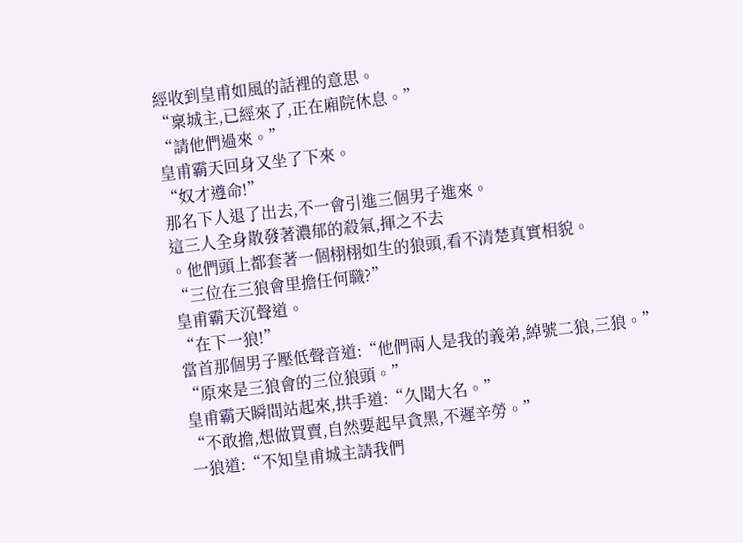經收到皇甫如風的話裡的意思。
“稟城主,已經來了,正在廂院休息。”
“請他們過來。”
皇甫霸天回身又坐了下來。
“奴才遵命!”
那名下人退了出去,不一會引進三個男子進來。
這三人全身散發著濃郁的殺氣,揮之不去
。他們頭上都套著一個栩栩如生的狼頭,看不清楚真實相貌。
“三位在三狼會里擔任何職?”
皇甫霸天沉聲道。
“在下一狼!”
當首那個男子壓低聲音道:“他們兩人是我的義弟,綽號二狼,三狼。”
“原來是三狼會的三位狼頭。”
皇甫霸天瞬間站起來,拱手道:“久聞大名。”
“不敢擔,想做買賣,自然要起早貪黑,不遲辛勞。”
一狼道:“不知皇甫城主請我們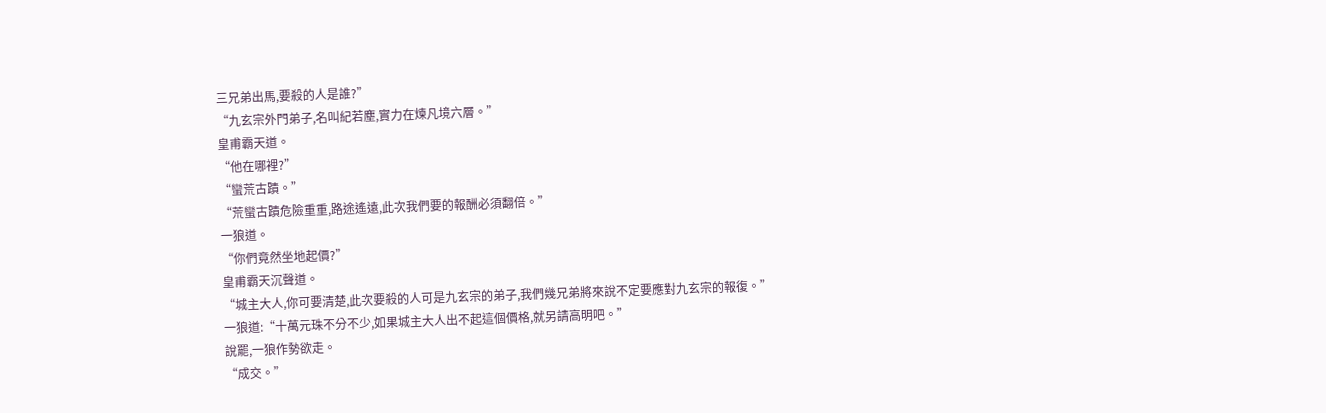三兄弟出馬,要殺的人是誰?”
“九玄宗外門弟子,名叫紀若塵,實力在煉凡境六層。”
皇甫霸天道。
“他在哪裡?”
“蠻荒古蹟。”
“荒蠻古蹟危險重重,路途遙遠,此次我們要的報酬必須翻倍。”
一狼道。
“你們竟然坐地起價?”
皇甫霸天沉聲道。
“城主大人,你可要清楚,此次要殺的人可是九玄宗的弟子,我們幾兄弟將來說不定要應對九玄宗的報復。”
一狼道:“十萬元珠不分不少,如果城主大人出不起這個價格,就另請高明吧。”
說罷,一狼作勢欲走。
“成交。”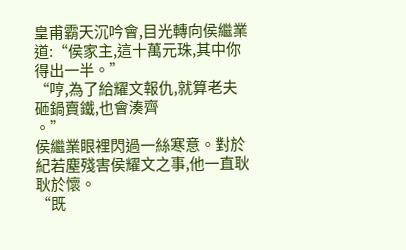皇甫霸天沉吟會,目光轉向侯繼業道:“侯家主,這十萬元珠,其中你得出一半。”
“哼,為了給耀文報仇,就算老夫砸鍋賣鐵,也會湊齊
。”
侯繼業眼裡閃過一絲寒意。對於紀若塵殘害侯耀文之事,他一直耿耿於懷。
“既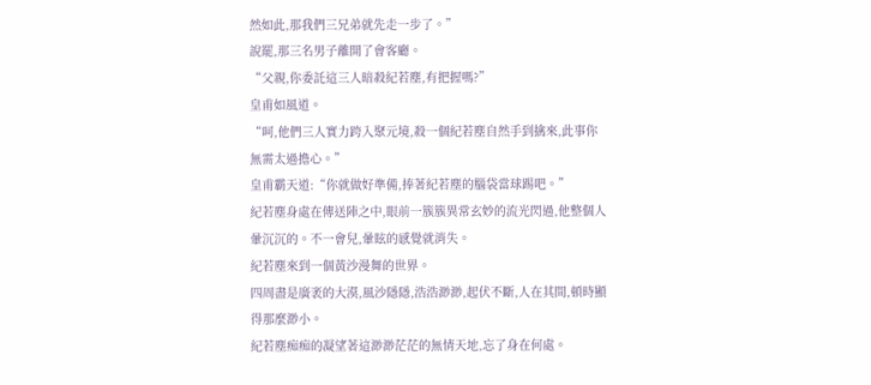然如此,那我們三兄弟就先走一步了。”
說罷,那三名男子離開了會客廳。
“父親,你委託這三人暗殺紀若塵,有把握嗎?”
皇甫如風道。
“呵,他們三人實力跨入聚元境,殺一個紀若塵自然手到擒來,此事你無需太過擔心。”
皇甫霸天道:“你就做好準備,捧著紀若塵的腦袋當球踢吧。”
紀若塵身處在傳送陣之中,眼前一簇簇異常玄妙的流光閃過,他整個人暈沉沉的。不一會兒,暈眩的感覺就消失。
紀若塵來到一個黃沙漫舞的世界。
四周盡是廣袤的大漠,風沙隱隱,浩浩渺渺,起伏不斷,人在其間,頓時顯得那麼渺小。
紀若塵痴痴的凝望著這渺渺茫茫的無情天地,忘了身在何處。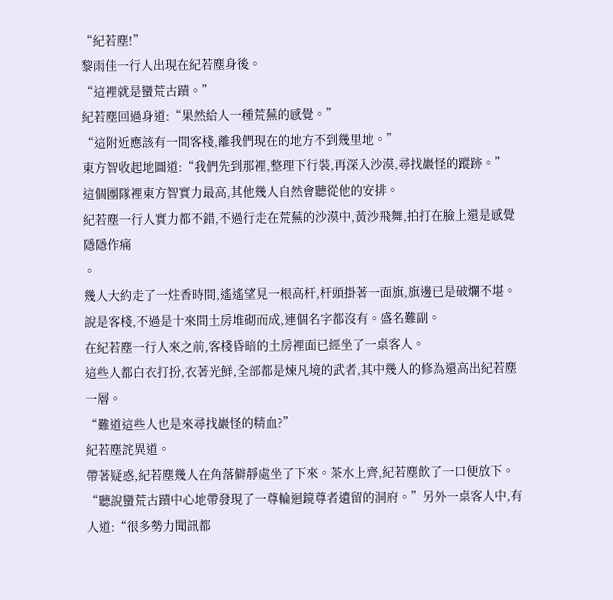“紀若塵!”
黎雨佳一行人出現在紀若塵身後。
“這裡就是蠻荒古蹟。”
紀若塵回過身道:“果然給人一種荒蕪的感覺。”
“這附近應該有一間客棧,離我們現在的地方不到幾里地。”
東方智收起地圖道:“我們先到那裡,整理下行裝,再深入沙漠,尋找巖怪的蹤跡。”
這個團隊裡東方智實力最高,其他幾人自然會聽從他的安排。
紀若塵一行人實力都不錯,不過行走在荒蕪的沙漠中,黃沙飛舞,拍打在臉上還是感覺隱隱作痛
。
幾人大約走了一炷香時間,遙遙望見一根高杆,杆頭掛著一面旗,旗邊已是破爛不堪。
說是客棧,不過是十來間土房堆砌而成,連個名字都沒有。盛名難副。
在紀若塵一行人來之前,客棧昏暗的土房裡面已經坐了一桌客人。
這些人都白衣打扮,衣著光鮮,全部都是煉凡境的武者,其中幾人的修為還高出紀若塵一層。
“難道這些人也是來尋找巖怪的精血?”
紀若塵詫異道。
帶著疑惑,紀若塵幾人在角落僻靜處坐了下來。茶水上齊,紀若塵飲了一口便放下。
“聽說蠻荒古蹟中心地帶發現了一尊輪迴鏡尊者遺留的洞府。”另外一桌客人中,有人道:“很多勢力聞訊都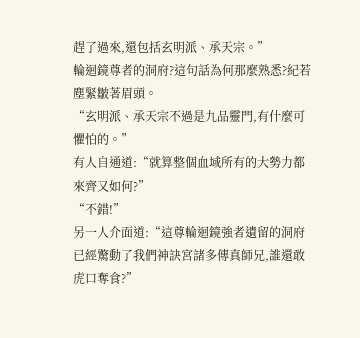趕了過來,還包括玄明派、承天宗。”
輪迴鏡尊者的洞府?這句話為何那麼熟悉?紀若塵緊皺著眉頭。
“玄明派、承天宗不過是九品靈門,有什麼可懼怕的。”
有人自通道:“就算整個血域所有的大勢力都來齊又如何?”
“不錯!”
另一人介面道:“這尊輪迴鏡強者遺留的洞府已經驚動了我們神訣宮諸多傳真師兄,誰還敢虎口奪食?”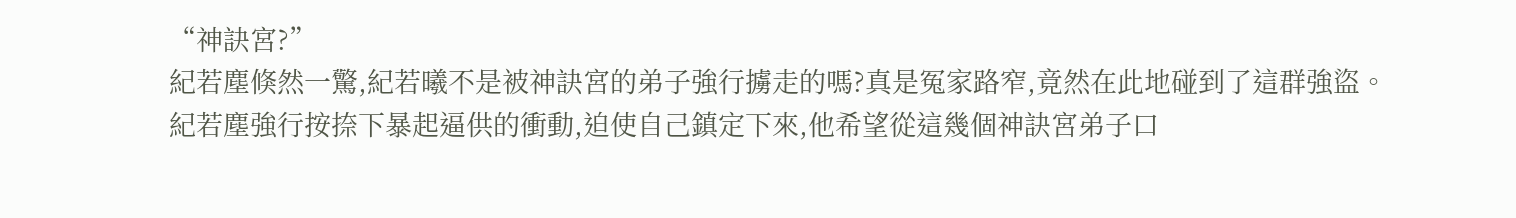“神訣宮?”
紀若塵倏然一驚,紀若曦不是被神訣宮的弟子強行擄走的嗎?真是冤家路窄,竟然在此地碰到了這群強盜。
紀若塵強行按捺下暴起逼供的衝動,迫使自己鎮定下來,他希望從這幾個神訣宮弟子口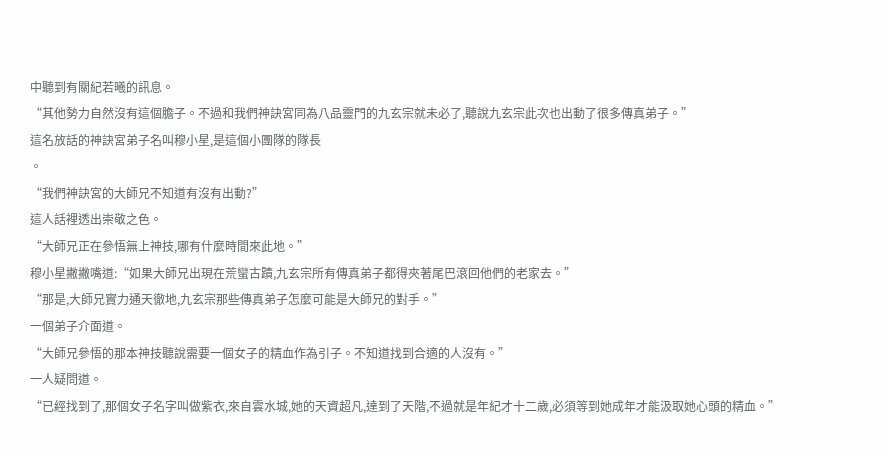中聽到有關紀若曦的訊息。
“其他勢力自然沒有這個膽子。不過和我們神訣宮同為八品靈門的九玄宗就未必了,聽說九玄宗此次也出動了很多傳真弟子。”
這名放話的神訣宮弟子名叫穆小星,是這個小團隊的隊長
。
“我們神訣宮的大師兄不知道有沒有出動?”
這人話裡透出崇敬之色。
“大師兄正在參悟無上神技,哪有什麼時間來此地。”
穆小星撇撇嘴道:“如果大師兄出現在荒蠻古蹟,九玄宗所有傳真弟子都得夾著尾巴滾回他們的老家去。”
“那是,大師兄實力通天徹地,九玄宗那些傳真弟子怎麼可能是大師兄的對手。”
一個弟子介面道。
“大師兄參悟的那本神技聽說需要一個女子的精血作為引子。不知道找到合適的人沒有。”
一人疑問道。
“已經找到了,那個女子名字叫做紫衣,來自雲水城,她的天資超凡,達到了天階,不過就是年紀才十二歲,必須等到她成年才能汲取她心頭的精血。”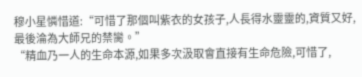穆小星憐惜道:“可惜了那個叫紫衣的女孩子,人長得水靈靈的,資質又好,最後淪為大師兄的禁臠。”
“精血乃一人的生命本源,如果多次汲取會直接有生命危險,可惜了,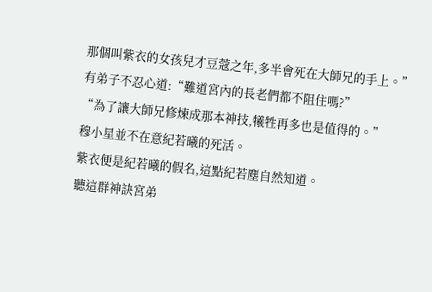那個叫紫衣的女孩兒才豆蔻之年,多半會死在大師兄的手上。”
有弟子不忍心道:“難道宮內的長老們都不阻住嗎?”
“為了讓大師兄修煉成那本神技,犧牲再多也是值得的。”
穆小星並不在意紀若曦的死活。
紫衣便是紀若曦的假名,這點紀若塵自然知道。
聽這群神訣宮弟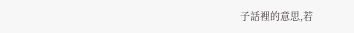子話裡的意思,若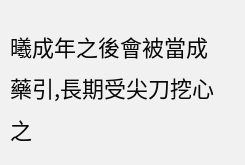曦成年之後會被當成藥引,長期受尖刀挖心之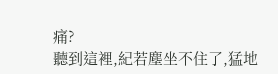痛?
聽到這裡,紀若塵坐不住了,猛地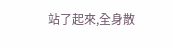站了起來,全身散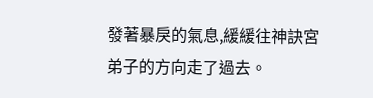發著暴戾的氣息,緩緩往神訣宮弟子的方向走了過去。